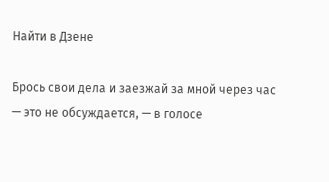Найти в Дзене

Брось свои дела и заезжай за мной через час — это не обсуждается, — в голосе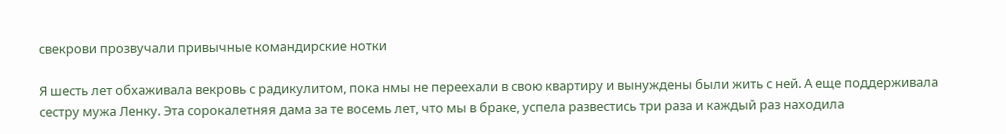свекрови прозвучали привычные командирские нотки

Я шесть лет обхаживала векровь с радикулитом, пока нмы не переехали в свою квартиру и вынуждены были жить с ней. А еще поддерживала сестру мужа Ленку. Эта сорокалетняя дама за те восемь лет, что мы в браке, успела развестись три раза и каждый раз находила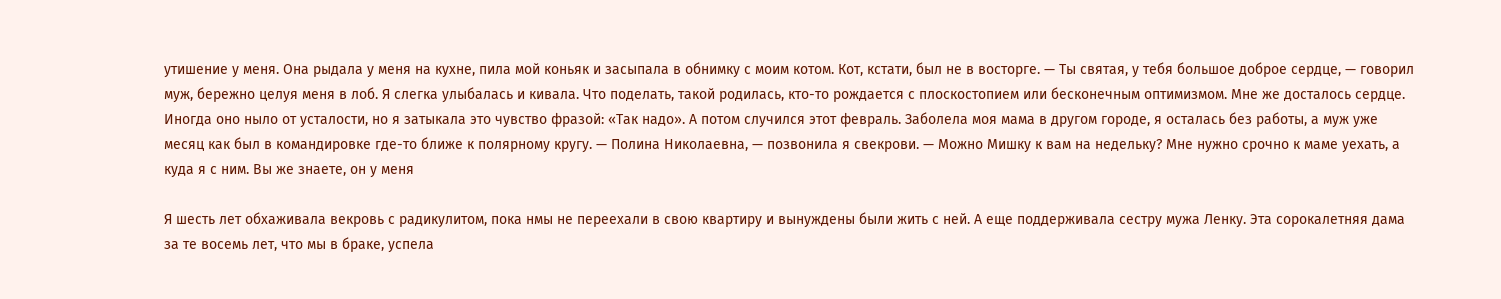утишение у меня. Она рыдала у меня на кухне, пила мой коньяк и засыпала в обнимку с моим котом. Кот, кстати, был не в восторге. — Ты святая, у тебя большое доброе сердце, — говорил муж, бережно целуя меня в лоб. Я слегка улыбалась и кивала. Что поделать, такой родилась, кто-то рождается с плоскостопием или бесконечным оптимизмом. Мне же досталось сердце. Иногда оно ныло от усталости, но я затыкала это чувство фразой: «Так надо». А потом случился этот февраль. Заболела моя мама в другом городе, я осталась без работы, а муж уже месяц как был в командировке где-то ближе к полярному кругу. — Полина Николаевна, — позвонила я свекрови. — Можно Мишку к вам на недельку? Мне нужно срочно к маме уехать, а куда я с ним. Вы же знаете, он у меня

Я шесть лет обхаживала векровь с радикулитом, пока нмы не переехали в свою квартиру и вынуждены были жить с ней. А еще поддерживала сестру мужа Ленку. Эта сорокалетняя дама за те восемь лет, что мы в браке, успела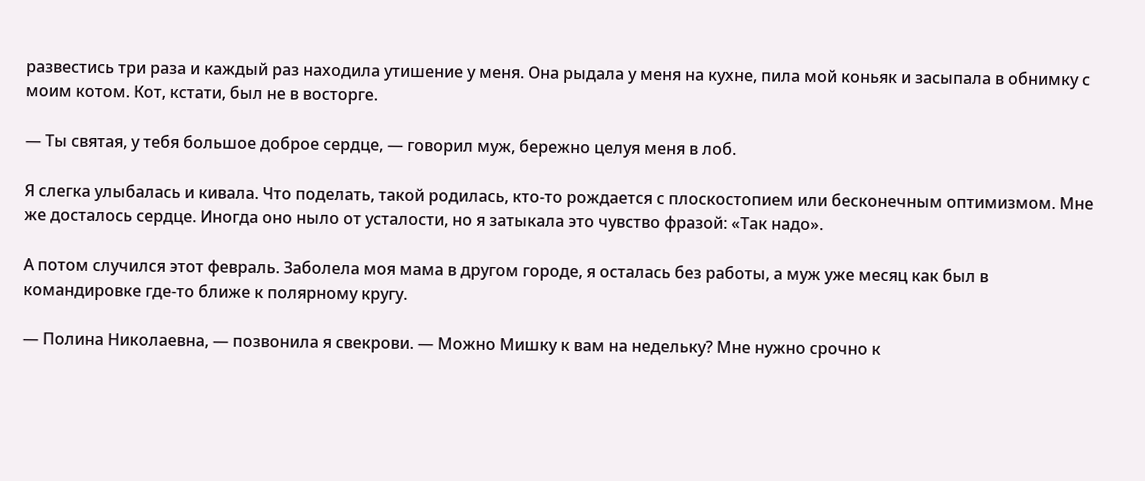развестись три раза и каждый раз находила утишение у меня. Она рыдала у меня на кухне, пила мой коньяк и засыпала в обнимку с моим котом. Кот, кстати, был не в восторге.

— Ты святая, у тебя большое доброе сердце, — говорил муж, бережно целуя меня в лоб.

Я слегка улыбалась и кивала. Что поделать, такой родилась, кто-то рождается с плоскостопием или бесконечным оптимизмом. Мне же досталось сердце. Иногда оно ныло от усталости, но я затыкала это чувство фразой: «Так надо».

А потом случился этот февраль. Заболела моя мама в другом городе, я осталась без работы, а муж уже месяц как был в командировке где-то ближе к полярному кругу.

— Полина Николаевна, — позвонила я свекрови. — Можно Мишку к вам на недельку? Мне нужно срочно к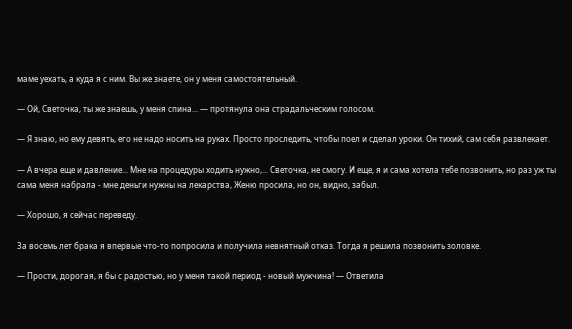маме уехать, а куда я с ним. Вы же знаете, он у меня самостоятельный.

— Ой, Светочка, ты же знаешь, у меня спина... — протянула она страдальческим голосом.

— Я знаю, но ему девять, его не надо носить на руках. Просто проследить, чтобы поел и сделал уроки. Он тихий, сам себя развлекает.

— А вчера еще и давление... Мне на процедуры ходить нужно,... Светочка, не смогу. И еще, я и сама хотела тебе позвонить, но раз уж ты сама меня набрала - мне деньги нужны на лекарства, Женю просила, но он, видно, забыл.

— Хорошо, я сейчас переведу.

За восемь лет брака я впервые что-то попросила и получила невнятный отказ. Тогда я решила позвонить золовке.

— Прости, дорогая, я бы с радостью, но у меня такой период - новый мужчина! — Ответила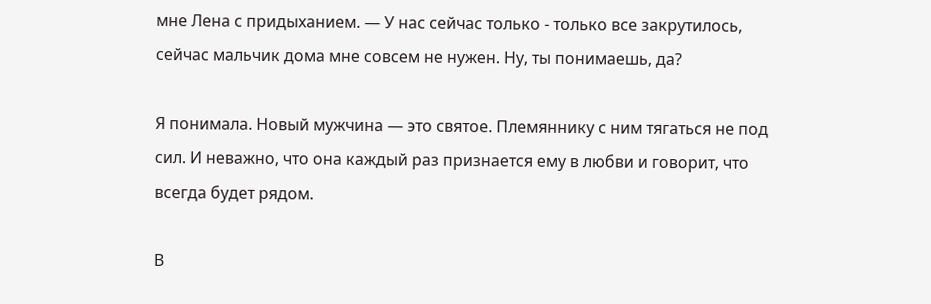мне Лена с придыханием. — У нас сейчас только - только все закрутилось, сейчас мальчик дома мне совсем не нужен. Ну, ты понимаешь, да?

Я понимала. Новый мужчина — это святое. Племяннику с ним тягаться не под сил. И неважно, что она каждый раз признается ему в любви и говорит, что всегда будет рядом.

В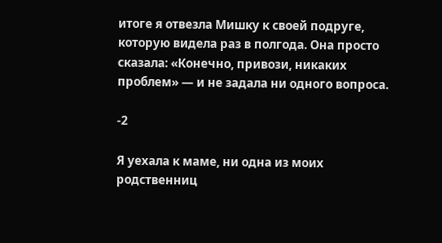итоге я отвезла Мишку к своей подруге, которую видела раз в полгода. Она просто сказала: «Конечно, привози, никаких проблем» — и не задала ни одного вопроса.

-2

Я уехала к маме, ни одна из моих родственниц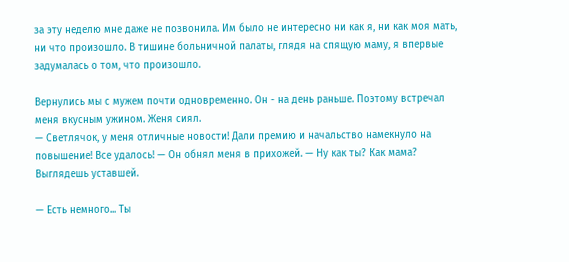за эту неделю мне даже не позвонила. Им было не интересно ни как я, ни как моя мать, ни что произошло. В тишине больничной палаты, глядя на спящую маму, я впервые задумалась о том, что произошло.

Вернулись мы с мужем почти одновременно. Он - на день раньше. Поэтому встречал меня вкусным ужином. Женя сиял.
— Светлячок, у меня отличные новости! Дали премию и начальство намекнуло на повышение! Все удалось! — Он обнял меня в прихожей. — Ну как ты? Как мама? Выглядешь уставшей.

— Есть немного... Ты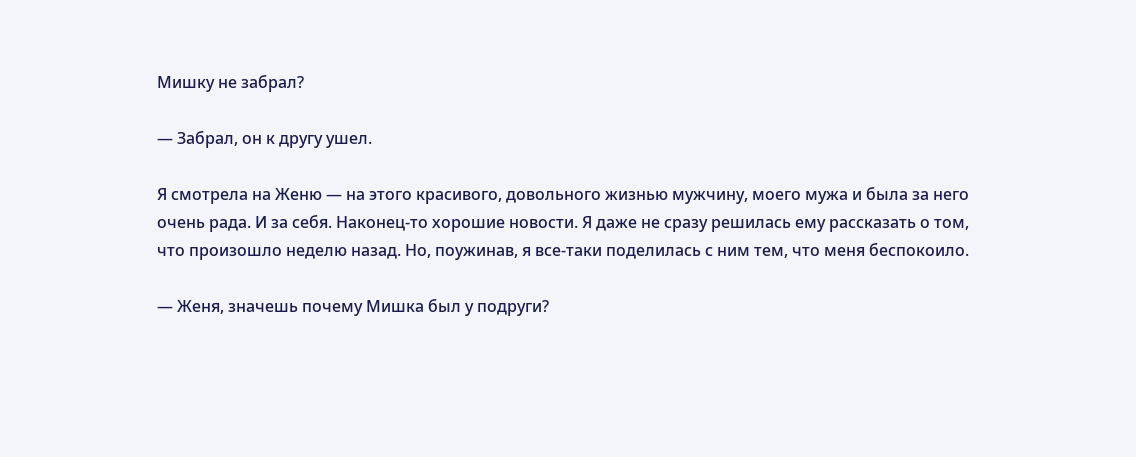Мишку не забрал?

— Забрал, он к другу ушел.

Я смотрела на Женю — на этого красивого, довольного жизнью мужчину, моего мужа и была за него очень рада. И за себя. Наконец-то хорошие новости. Я даже не сразу решилась ему рассказать о том, что произошло неделю назад. Но, поужинав, я все-таки поделилась с ним тем, что меня беспокоило.

— Женя, значешь почему Мишка был у подруги?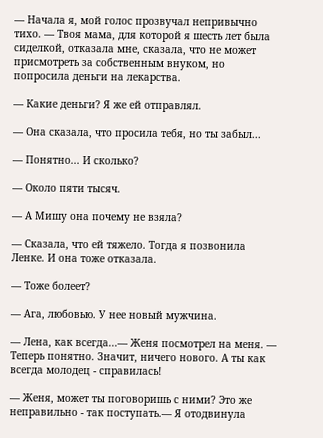— Начала я, мой голос прозвучал непривычно тихо. — Твоя мама, для которой я шесть лет была сиделкой, отказала мне, сказала, что не может присмотреть за собственным внуком, но попросила деньги на лекарства.

— Какие деньги? Я же ей отправлял.

— Она сказала, что просила тебя, но ты забыл...

— Понятно... И сколько?

— Около пяти тысяч.

— А Мишу она почему не взяла?

— Сказала, что ей тяжело. Тогда я позвонила Ленке. И она тоже отказала.

— Тоже болеет?

— Ага, любовью. У нее новый мужчина.

— Лена, как всегда...— Женя посмотрел на меня. — Теперь понятно. Значит, ничего нового. А ты как всегда молодец - справилась!

— Женя, может ты поговоришь с ними? Это же неправильно - так поступать.— Я отодвинула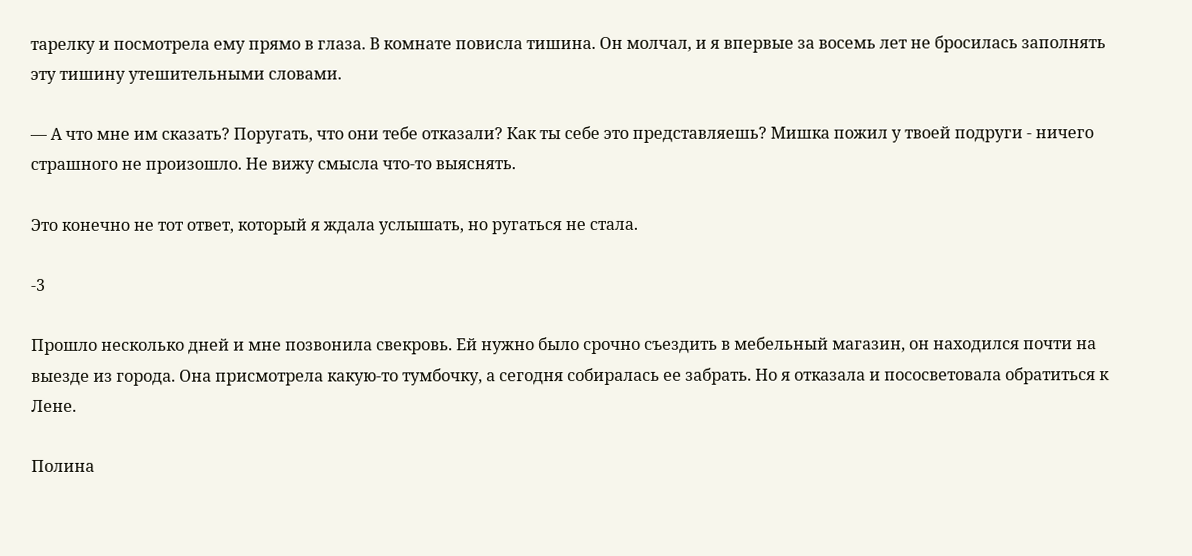тарелку и посмотрела ему прямо в глаза. В комнате повисла тишина. Он молчал, и я впервые за восемь лет не бросилась заполнять эту тишину утешительными словами.

— А что мне им сказать? Поругать, что они тебе отказали? Как ты себе это представляешь? Мишка пожил у твоей подруги - ничего страшного не произошло. Не вижу смысла что-то выяснять.

Это конечно не тот ответ, который я ждала услышать, но ругаться не стала.

-3

Прошло несколько дней и мне позвонила свекровь. Ей нужно было срочно съездить в мебельный магазин, он находился почти на выезде из города. Она присмотрела какую-то тумбочку, а сегодня собиралась ее забрать. Но я отказала и пососветовала обратиться к Лене.

Полина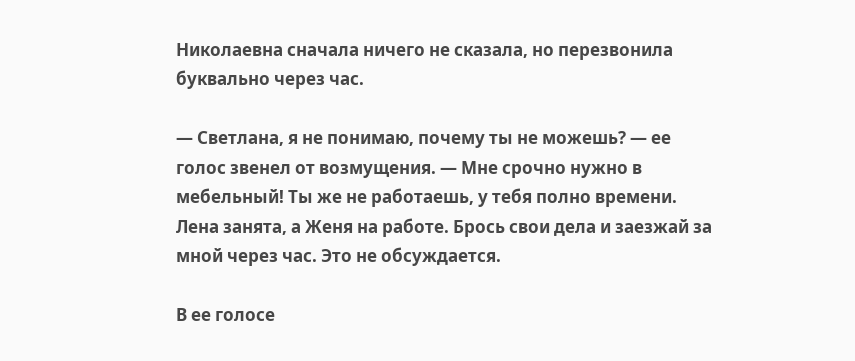Николаевна сначала ничего не сказала, но перезвонила буквально через час.

— Светлана, я не понимаю, почему ты не можешь? — ее голос звенел от возмущения. — Мне срочно нужно в мебельный! Ты же не работаешь, у тебя полно времени. Лена занята, а Женя на работе. Брось свои дела и заезжай за мной через час. Это не обсуждается.

В ее голосе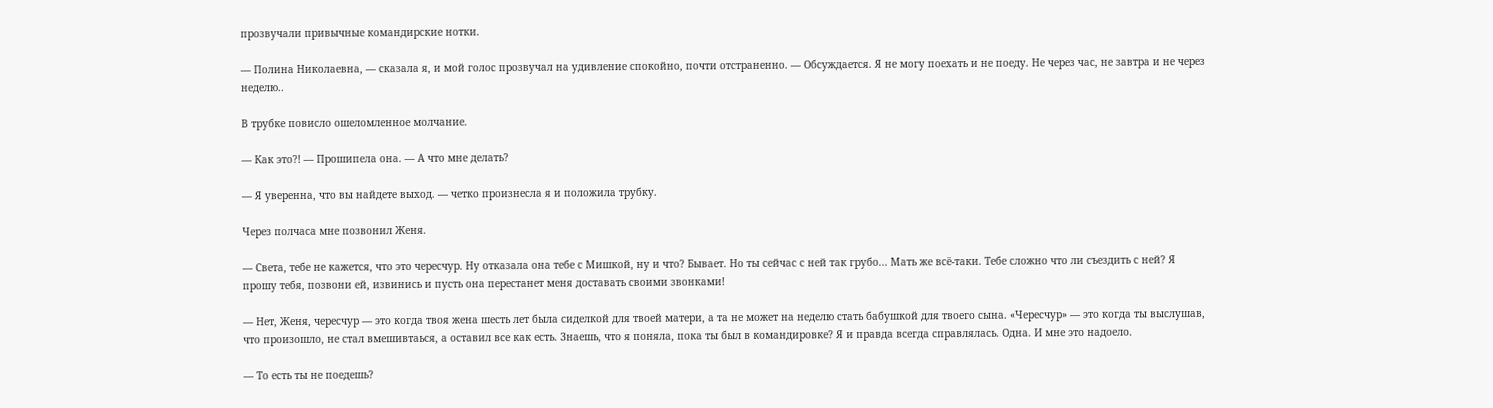прозвучали привычные командирские нотки.

— Полина Николаевна, — сказала я, и мой голос прозвучал на удивление спокойно, почти отстраненно. — Обсуждается. Я не могу поехать и не поеду. Не через час, не завтра и не через неделю..

В трубке повисло ошеломленное молчание.

— Как это?! — Прошипела она. — А что мне делать?

— Я уверенна, что вы найдете выход. — четко произнесла я и положила трубку.

Через полчаса мне позвонил Женя.

— Света, тебе не кажется, что это чересчур. Ну отказала она тебе с Мишкой, ну и что? Бывает. Но ты сейчас с ней так грубо... Мать же всё-таки. Тебе сложно что ли съездить с ней? Я прошу тебя, позвони ей, извинись и пусть она перестанет меня доставать своими звонками!

— Нет, Женя, чересчур — это когда твоя жена шесть лет была сиделкой для твоей матери, а та не может на неделю стать бабушкой для твоего сына. «Чересчур» — это когда ты выслушав, что произошло, не стал вмешивтаься, а оставил все как есть. Знаешь, что я поняла, пока ты был в командировке? Я и правда всегда справлялась. Одна. И мне это надоело.

— То есть ты не поедешь?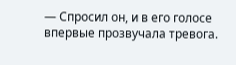— Спросил он, и в его голосе впервые прозвучала тревога.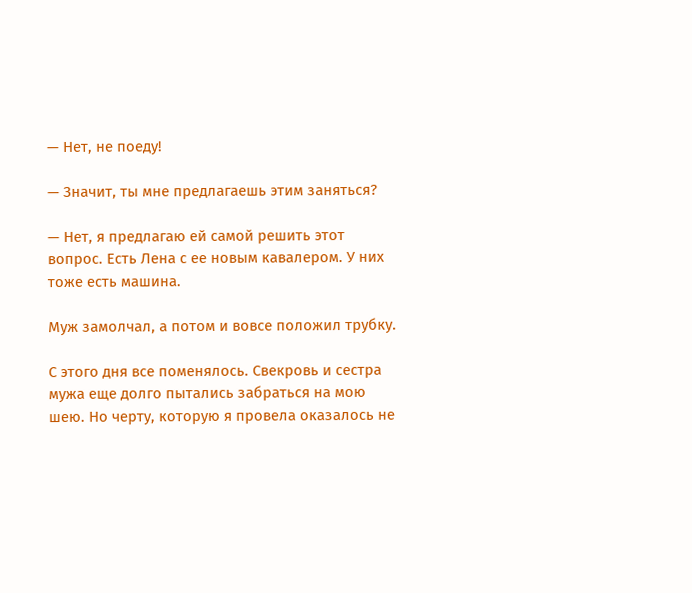— Нет, не поеду!

— Значит, ты мне предлагаешь этим заняться?

— Нет, я предлагаю ей самой решить этот вопрос. Есть Лена с ее новым кавалером. У них тоже есть машина.

Муж замолчал, а потом и вовсе положил трубку.

С этого дня все поменялось. Свекровь и сестра мужа еще долго пытались забраться на мою шею. Но черту, которую я провела оказалось не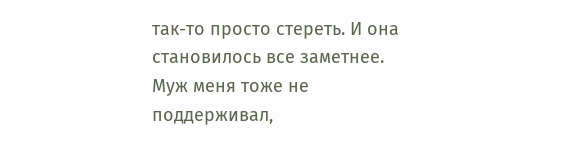так-то просто стереть. И она становилось все заметнее. Муж меня тоже не поддерживал,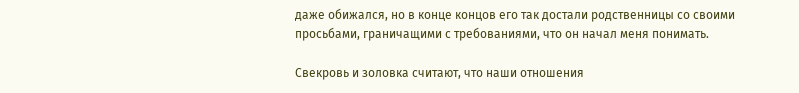даже обижался, но в конце концов его так достали родственницы со своими просьбами, граничащими с требованиями, что он начал меня понимать.

Свекровь и золовка считают, что наши отношения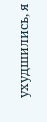ухудшились, я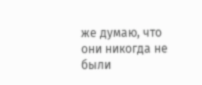же думаю, что они никогда не были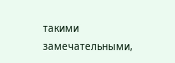такими замечательными,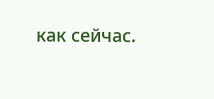как сейчас.